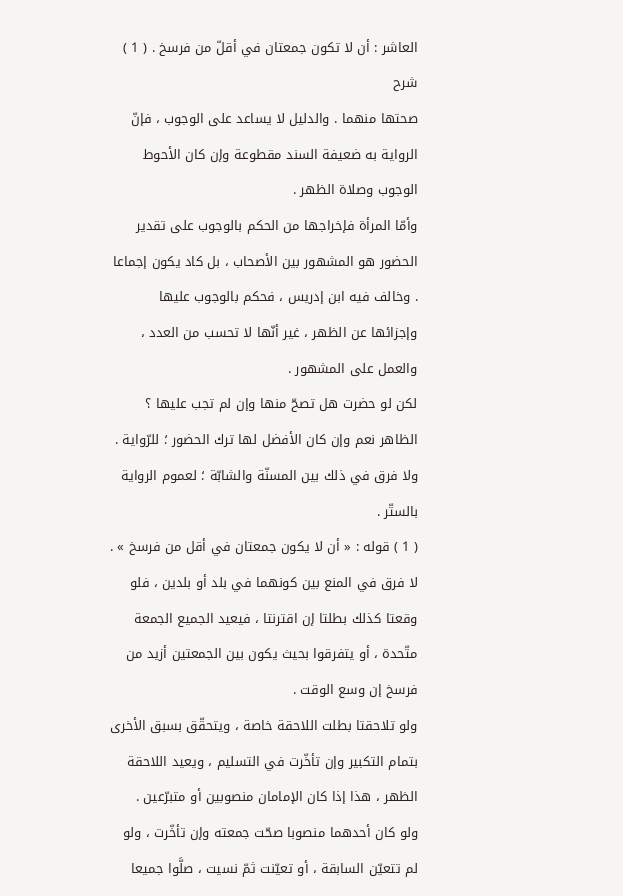العاشر : أن لا تكون جمعتان في أقلّ من فرسخ . ( 1 )
شرح
صحتها منهما . والدليل لا يساعد على الوجوب ، فإنّ الرواية به ضعيفة السند مقطوعة وإن كان الأحوط الوجوب وصلاة الظهر .
وأمّا المرأة فإخراجها من الحكم بالوجوب على تقدير الحضور هو المشهور بين الأصحاب ، بل كاد يكون إجماعا . وخالف فيه ابن إدريس ، فحكم بالوجوب عليها وإجزائها عن الظهر ، غير أنّها لا تحسب من العدد ، والعمل على المشهور .
لكن لو حضرت هل تصحّ منها وإن لم تجب عليها ؟ الظاهر نعم وإن كان الأفضل لها ترك الحضور ؛ للرّواية . ولا فرق في ذلك بين المسنّة والشابّة ؛ لعموم الرواية بالستّر .
( 1 ) قوله : « أن لا يكون جمعتان في أقل من فرسخ » . لا فرق في المنع بين كونهما في بلد أو بلدين ، فلو وقعتا كذلك بطلتا إن اقترنتا ، فيعيد الجميع الجمعة متّحدة ، أو يتفرقوا بحيث يكون بين الجمعتين أزيد من فرسخ إن وسع الوقت .
ولو تلاحقتا بطلت اللاحقة خاصة ، ويتحقّق بسبق الأخرى بتمام التكبير وإن تأخّرت في التسليم ، ويعيد اللاحقة الظهر ، هذا إذا كان الإمامان منصوبين أو متبرّعين .
ولو كان أحدهما منصوبا صحّت جمعته وإن تأخّرت ، ولو لم تتعيّن السابقة ، أو تعيّنت ثمّ نسيت ، صلَّوا جميعا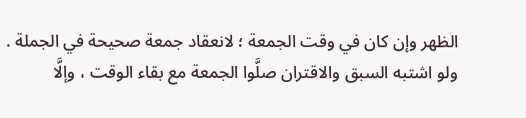الظهر وإن كان في وقت الجمعة ؛ لانعقاد جمعة صحيحة في الجملة .
ولو اشتبه السبق والاقتران صلَّوا الجمعة مع بقاء الوقت ، وإلَّا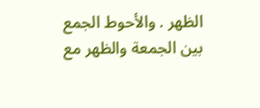الظهر . والأحوط الجمع بين الجمعة والظهر مع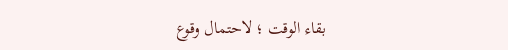بقاء الوقت ؛ لاحتمال وقوع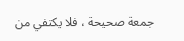جمعة صحيحة ، فلا يكتفي من